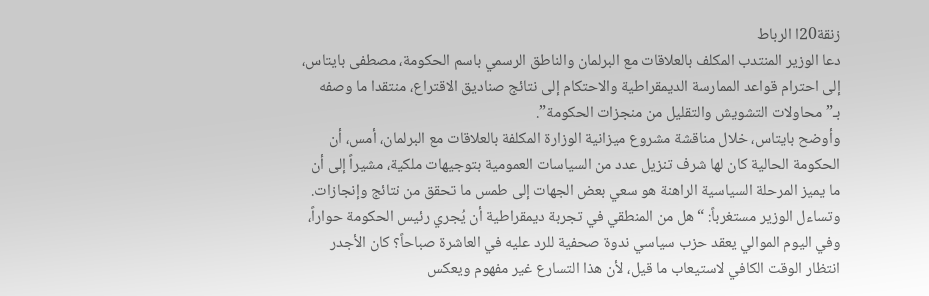زنقة20ا الرباط
دعا الوزير المنتدب المكلف بالعلاقات مع البرلمان والناطق الرسمي باسم الحكومة، مصطفى بايتاس، إلى احترام قواعد الممارسة الديمقراطية والاحتكام إلى نتائج صناديق الاقتراع، منتقدا ما وصفه بـ”محاولات التشويش والتقليل من منجزات الحكومة”.
وأوضح بايتاس، خلال مناقشة مشروع ميزانية الوزارة المكلفة بالعلاقات مع البرلمان، أمس، أن الحكومة الحالية كان لها شرف تنزيل عدد من السياسات العمومية بتوجيهات ملكية، مشيراً إلى أن ما يميز المرحلة السياسية الراهنة هو سعي بعض الجهات إلى طمس ما تحقق من نتائج وإنجازات.
وتساءل الوزير مستغرباً: “هل من المنطقي في تجربة ديمقراطية أن يُجري رئيس الحكومة حواراً، وفي اليوم الموالي يعقد حزب سياسي ندوة صحفية للرد عليه في العاشرة صباحاً؟ كان الأجدر انتظار الوقت الكافي لاستيعاب ما قيل، لأن هذا التسارع غير مفهوم ويعكس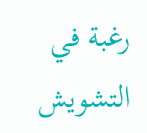رغبة في التشويش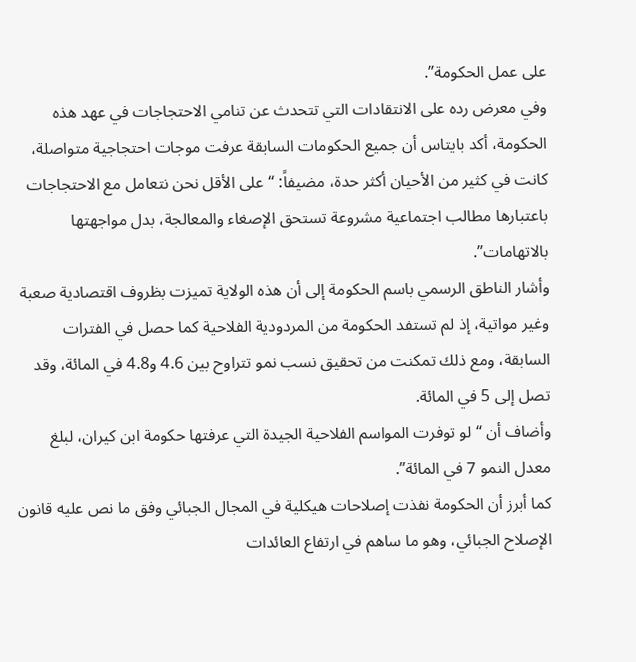على عمل الحكومة”.
وفي معرض رده على الانتقادات التي تتحدث عن تنامي الاحتجاجات في عهد هذه الحكومة، أكد بايتاس أن جميع الحكومات السابقة عرفت موجات احتجاجية متواصلة، كانت في كثير من الأحيان أكثر حدة، مضيفاً: “على الأقل نحن نتعامل مع الاحتجاجات باعتبارها مطالب اجتماعية مشروعة تستحق الإصغاء والمعالجة، بدل مواجهتها بالاتهامات”.
وأشار الناطق الرسمي باسم الحكومة إلى أن هذه الولاية تميزت بظروف اقتصادية صعبة وغير مواتية، إذ لم تستفد الحكومة من المردودية الفلاحية كما حصل في الفترات السابقة، ومع ذلك تمكنت من تحقيق نسب نمو تتراوح بين 4.6 و4.8 في المائة، وقد تصل إلى 5 في المائة.
وأضاف أن “لو توفرت المواسم الفلاحية الجيدة التي عرفتها حكومة ابن كيران، لبلغ معدل النمو 7 في المائة”.
كما أبرز أن الحكومة نفذت إصلاحات هيكلية في المجال الجبائي وفق ما نص عليه قانون الإصلاح الجبائي، وهو ما ساهم في ارتفاع العائدات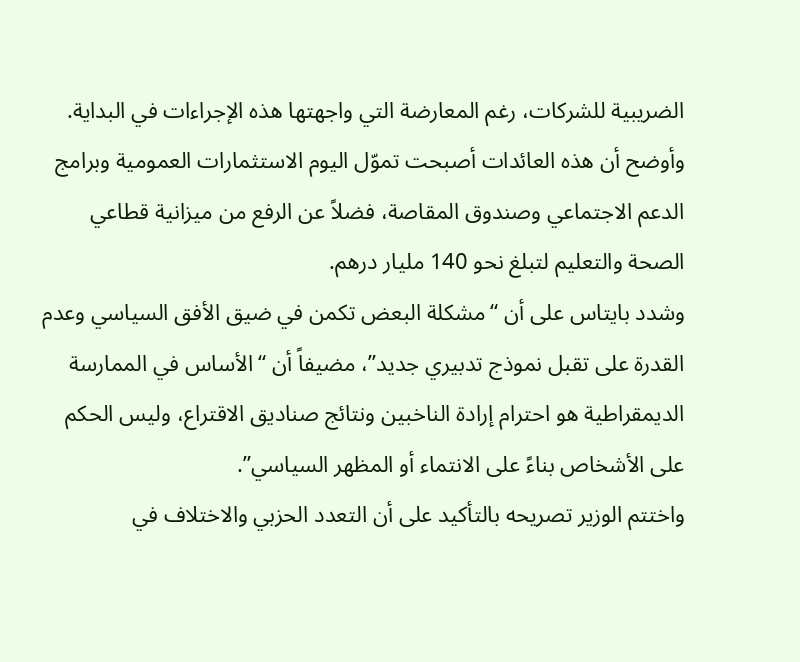الضريبية للشركات، رغم المعارضة التي واجهتها هذه الإجراءات في البداية.
وأوضح أن هذه العائدات أصبحت تموّل اليوم الاستثمارات العمومية وبرامج الدعم الاجتماعي وصندوق المقاصة، فضلاً عن الرفع من ميزانية قطاعي الصحة والتعليم لتبلغ نحو 140 مليار درهم.
وشدد بايتاس على أن “مشكلة البعض تكمن في ضيق الأفق السياسي وعدم القدرة على تقبل نموذج تدبيري جديد”، مضيفاً أن “الأساس في الممارسة الديمقراطية هو احترام إرادة الناخبين ونتائج صناديق الاقتراع، وليس الحكم على الأشخاص بناءً على الانتماء أو المظهر السياسي”.
واختتم الوزير تصريحه بالتأكيد على أن التعدد الحزبي والاختلاف في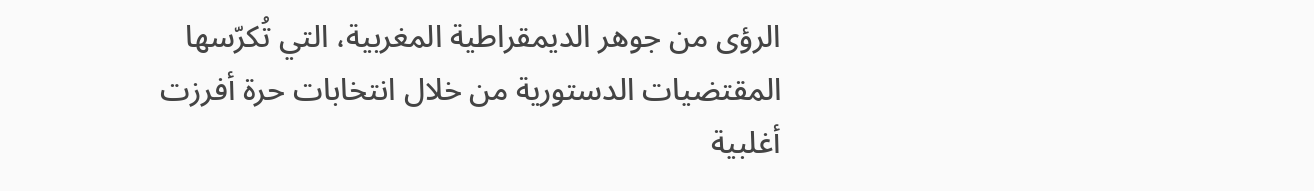الرؤى من جوهر الديمقراطية المغربية، التي تُكرّسها المقتضيات الدستورية من خلال انتخابات حرة أفرزت أغلبية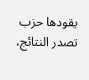يقودها حزب تصدر النتائج،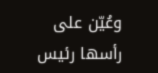وعُيّن على رأسها رئيس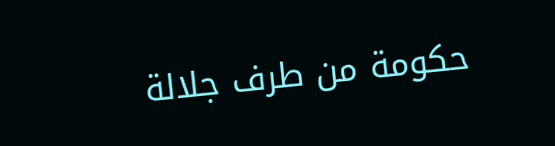حكومة من طرف جلالة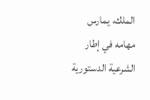الملك، يمارس مهامه في إطار الشرعية الدستورية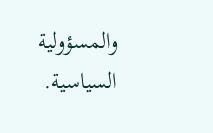والمسؤولية السياسية.